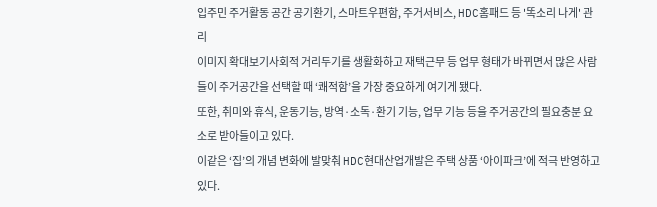입주민 주거활동 공간 공기환기, 스마트우편함, 주거서비스, HDC홈패드 등 '똑소리 나게' 관리
이미지 확대보기사회적 거리두기를 생활화하고 재택근무 등 업무 형태가 바뀌면서 많은 사람들이 주거공간을 선택할 때 ‘쾌적함’을 가장 중요하게 여기게 됐다.
또한, 취미와 휴식, 운동기능, 방역·소독·환기 기능, 업무 기능 등을 주거공간의 필요충분 요소로 받아들이고 있다.
이같은 ‘집’의 개념 변화에 발맞춰 HDC현대산업개발은 주택 상품 ‘아이파크’에 적극 반영하고 있다.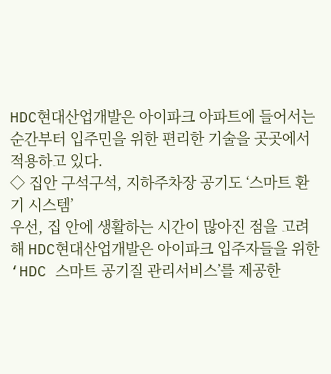HDC현대산업개발은 아이파크 아파트에 들어서는 순간부터 입주민을 위한 편리한 기술을 곳곳에서 적용하고 있다.
◇ 집안 구석구석, 지하주차장 공기도 ‘스마트 환기 시스템’
우선, 집 안에 생활하는 시간이 많아진 점을 고려해 HDC현대산업개발은 아이파크 입주자들을 위한 ‘HDC 스마트 공기질 관리서비스’를 제공한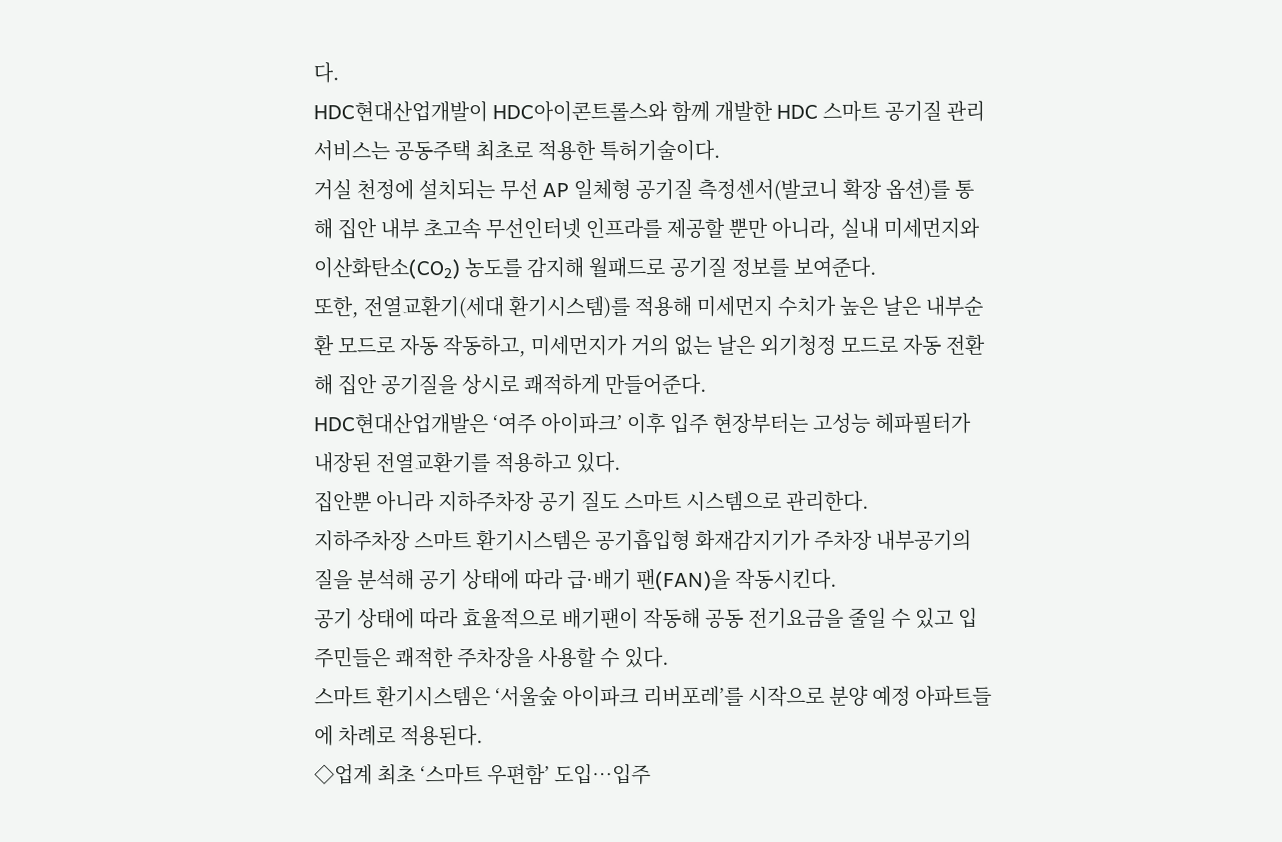다.
HDC현대산업개발이 HDC아이콘트롤스와 함께 개발한 HDC 스마트 공기질 관리서비스는 공동주택 최초로 적용한 특허기술이다.
거실 천정에 설치되는 무선 AP 일체형 공기질 측정센서(발코니 확장 옵션)를 통해 집안 내부 초고속 무선인터넷 인프라를 제공할 뿐만 아니라, 실내 미세먼지와 이산화탄소(CO₂) 농도를 감지해 월패드로 공기질 정보를 보여준다.
또한, 전열교환기(세대 환기시스템)를 적용해 미세먼지 수치가 높은 날은 내부순환 모드로 자동 작동하고, 미세먼지가 거의 없는 날은 외기청정 모드로 자동 전환해 집안 공기질을 상시로 쾌적하게 만들어준다.
HDC현대산업개발은 ‘여주 아이파크’ 이후 입주 현장부터는 고성능 헤파필터가 내장된 전열교환기를 적용하고 있다.
집안뿐 아니라 지하주차장 공기 질도 스마트 시스템으로 관리한다.
지하주차장 스마트 환기시스템은 공기흡입형 화재감지기가 주차장 내부공기의 질을 분석해 공기 상태에 따라 급·배기 팬(FAN)을 작동시킨다.
공기 상태에 따라 효율적으로 배기팬이 작동해 공동 전기요금을 줄일 수 있고 입주민들은 쾌적한 주차장을 사용할 수 있다.
스마트 환기시스템은 ‘서울숲 아이파크 리버포레’를 시작으로 분양 예정 아파트들에 차례로 적용된다.
◇업계 최초 ‘스마트 우편함’ 도입…입주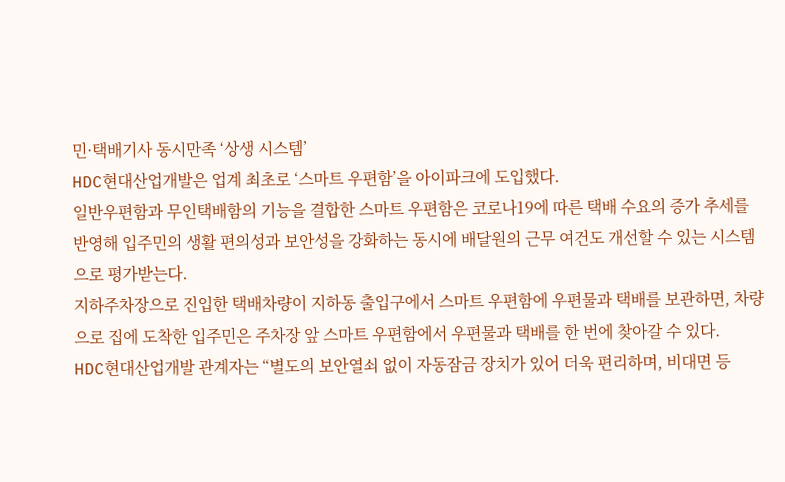민·택배기사 동시만족 ‘상생 시스템’
HDC현대산업개발은 업계 최초로 ‘스마트 우편함’을 아이파크에 도입했다.
일반우편함과 무인택배함의 기능을 결합한 스마트 우편함은 코로나19에 따른 택배 수요의 증가 추세를 반영해 입주민의 생활 편의성과 보안성을 강화하는 동시에 배달원의 근무 여건도 개선할 수 있는 시스템으로 평가받는다.
지하주차장으로 진입한 택배차량이 지하동 출입구에서 스마트 우편함에 우편물과 택배를 보관하면, 차량으로 집에 도착한 입주민은 주차장 앞 스마트 우편함에서 우편물과 택배를 한 번에 찾아갈 수 있다.
HDC현대산업개발 관계자는 “별도의 보안열쇠 없이 자동잠금 장치가 있어 더욱 편리하며, 비대면 등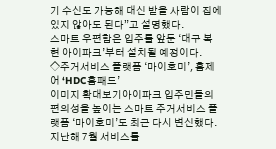기 수신도 가능해 대신 받을 사람이 집에 있지 않아도 된다”고 설명했다.
스마트 우편함은 입주를 앞둔 ‘대구 복현 아이파크’부터 설치될 예정이다.
◇주거서비스 플랫폼 ‘마이호미’, 홈제어 ‘HDC홈패드’
이미지 확대보기아이파크 입주민들의 편의성을 높이는 스마트 주거서비스 플랫폼 ‘마이호미’도 최근 다시 변신했다.
지난해 7월 서비스를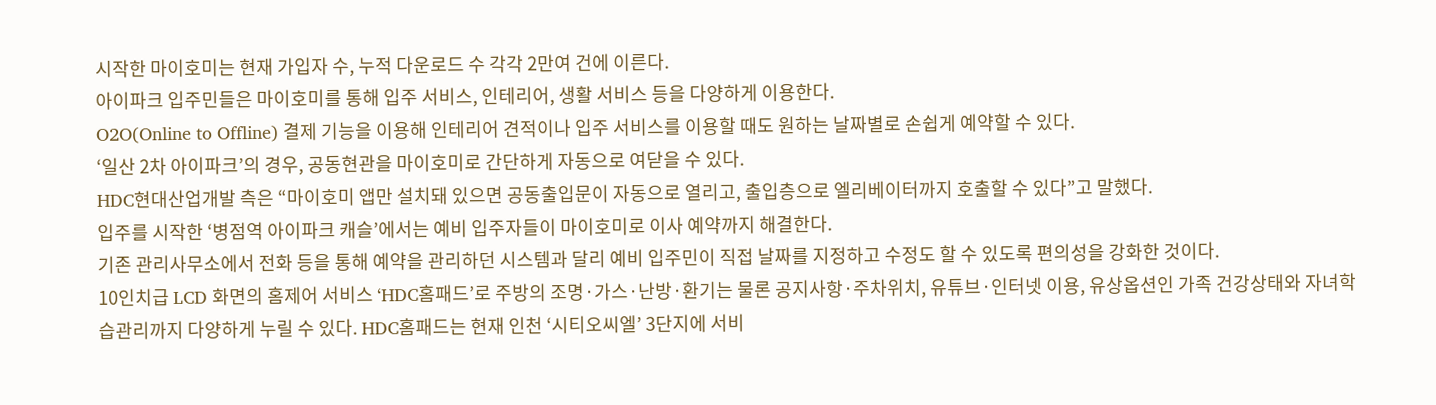시작한 마이호미는 현재 가입자 수, 누적 다운로드 수 각각 2만여 건에 이른다.
아이파크 입주민들은 마이호미를 통해 입주 서비스, 인테리어, 생활 서비스 등을 다양하게 이용한다.
O2O(Online to Offline) 결제 기능을 이용해 인테리어 견적이나 입주 서비스를 이용할 때도 원하는 날짜별로 손쉽게 예약할 수 있다.
‘일산 2차 아이파크’의 경우, 공동현관을 마이호미로 간단하게 자동으로 여닫을 수 있다.
HDC현대산업개발 측은 “마이호미 앱만 설치돼 있으면 공동출입문이 자동으로 열리고, 출입층으로 엘리베이터까지 호출할 수 있다”고 말했다.
입주를 시작한 ‘병점역 아이파크 캐슬’에서는 예비 입주자들이 마이호미로 이사 예약까지 해결한다.
기존 관리사무소에서 전화 등을 통해 예약을 관리하던 시스템과 달리 예비 입주민이 직접 날짜를 지정하고 수정도 할 수 있도록 편의성을 강화한 것이다.
10인치급 LCD 화면의 홈제어 서비스 ‘HDC홈패드’로 주방의 조명·가스·난방·환기는 물론 공지사항·주차위치, 유튜브·인터넷 이용, 유상옵션인 가족 건강상태와 자녀학습관리까지 다양하게 누릴 수 있다. HDC홈패드는 현재 인천 ‘시티오씨엘’ 3단지에 서비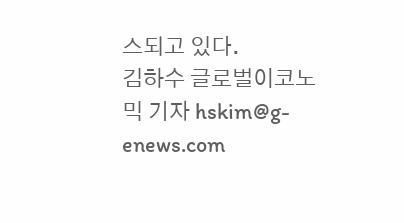스되고 있다.
김하수 글로벌이코노믹 기자 hskim@g-enews.com